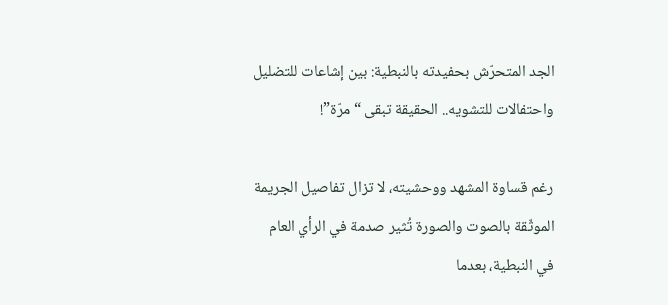الجد المتحرّش بحفيدته بالنبطية: بين إشاعات للتضليل واحتفالات للتشويه.. الحقيقة تبقى “مرّة”!

رغم قساوة المشهد ووحشيته، لا تزال تفاصيل الجريمة الموثّقة بالصوت والصورة تُثير صدمة في الرأي العام في النبطية، بعدما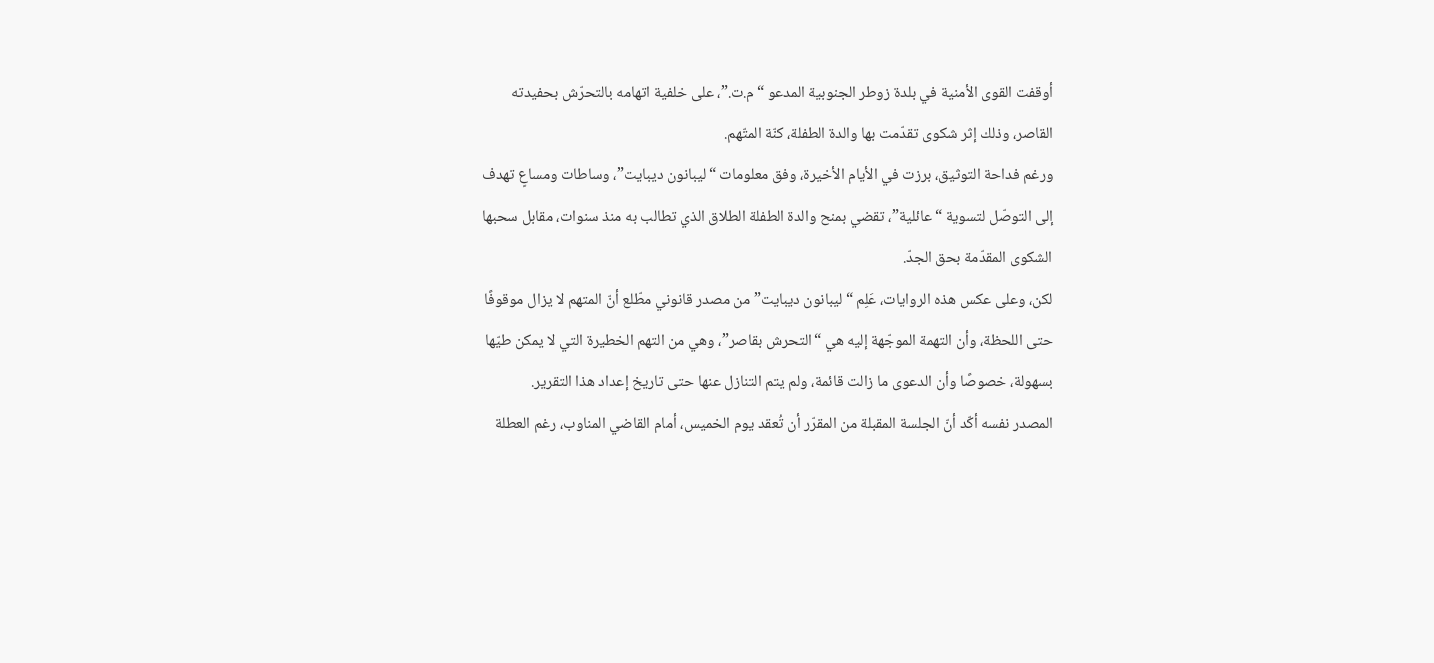أوقفت القوى الأمنية في بلدة زوطر الجنوبية المدعو “م.ت.”، على خلفية اتهامه بالتحرّش بحفيدته القاصر، وذلك إثر شكوى تقدّمت بها والدة الطفلة، كنّة المتّهم.
ورغم فداحة التوثيق، برزت في الأيام الأخيرة، وفق معلومات “ليبانون ديبايت”، وساطات ومساعٍ تهدف إلى التوصّل لتسوية “عائلية”، تقضي بمنح والدة الطفلة الطلاق الذي تطالب به منذ سنوات، مقابل سحبها الشكوى المقدّمة بحق الجدّ.
لكن، وعلى عكس هذه الروايات، عَلِم “ليبانون ديبايت” من مصدر قانوني مطّلع أنّ المتهم لا يزال موقوفًا حتى اللحظة، وأن التهمة الموجّهة إليه هي “التحرش بقاصر”، وهي من التهم الخطيرة التي لا يمكن طيّها بسهولة، خصوصًا وأن الدعوى ما زالت قائمة، ولم يتم التنازل عنها حتى تاريخ إعداد هذا التقرير.
المصدر نفسه أكّد أنّ الجلسة المقبلة من المقرّر أن تُعقد يوم الخميس، أمام القاضي المناوب، رغم العطلة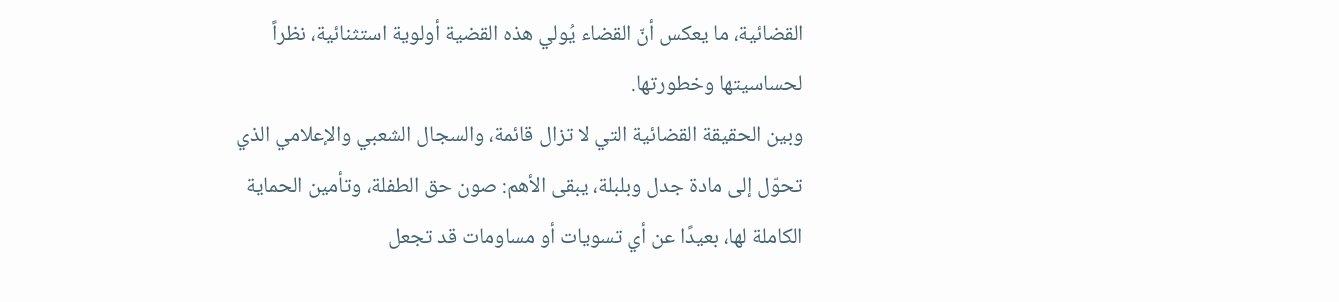القضائية، ما يعكس أنّ القضاء يُولي هذه القضية أولوية استثنائية، نظراً لحساسيتها وخطورتها.
وبين الحقيقة القضائية التي لا تزال قائمة، والسجال الشعبي والإعلامي الذي تحوّل إلى مادة جدل وبلبلة، يبقى الأهم: صون حق الطفلة، وتأمين الحماية الكاملة لها، بعيدًا عن أي تسويات أو مساومات قد تجعل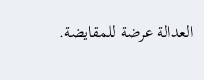العدالة عرضة للمقايضة.